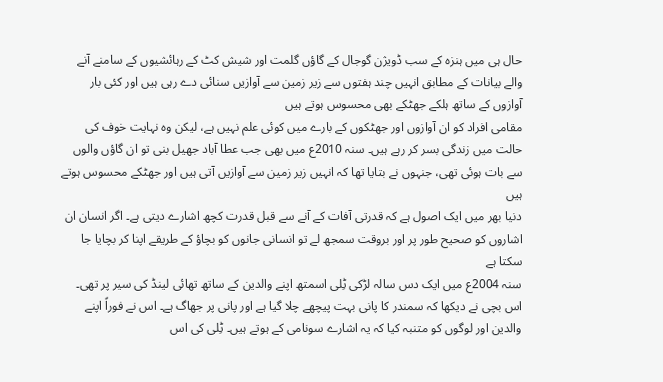حال ہی میں ہنزہ کے سب ڈویژن گوجال کے گاؤں گلمت اور شیش کٹ کے رہائشیوں کے سامنے آنے والے بیانات کے مطابق انہیں چند ہفتوں سے زیر زمین سے آوازیں سنائی دے رہی ہیں اور کئی بار آوازوں کے ساتھ ہلکے جھٹکے بھی محسوس ہوتے ہیں
مقامی افراد کو ان آوازوں اور جھٹکوں کے بارے میں کوئی علم نہیں ہے، لیکن وہ نہایت خوف کی حالت میں زندگی بسر کر رہے ہیں۔ سنہ 2010ع میں بھی جب عطا آباد جھیل بنی تو ان گاؤں والوں سے بات ہوئی تھی، جنہوں نے بتایا تھا کہ انہیں زیر زمین سے آوازیں آتی ہیں اور جھٹکے محسوس ہوتے ہیں
دنیا بھر میں ایک اصول ہے کہ قدرتی آفات کے آنے سے قبل قدرت کچھ اشارے دیتی ہے۔ اگر انسان ان اشاروں کو صحیح طور پر اور بروقت سمجھ لے تو انسانی جانوں کو بچاؤ کے طریقے اپنا کر بچایا جا سکتا ہے
سنہ 2004ع میں ایک دس سالہ لڑکی ٹِلی اسمتھ اپنے والدین کے ساتھ تھائی لینڈ کی سیر پر تھی۔ اس بچی نے دیکھا کہ سمندر کا پانی بہت پیچھے چلا گیا ہے اور پانی پر جھاگ ہے۔ اس نے فوراً اپنے والدین اور لوگوں کو متنبہ کیا کہ یہ اشارے سونامی کے ہوتے ہیں۔ ٹِلی کی اس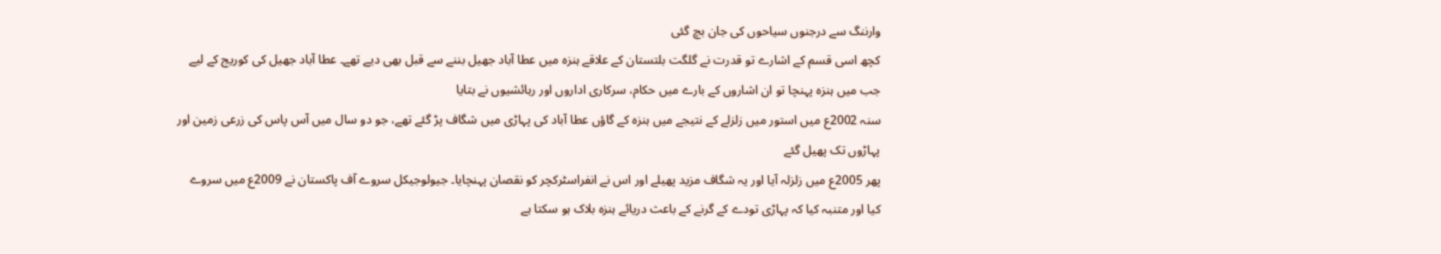وارننگ سے درجنوں سیاحوں کی جان بچ گئی
کچھ اسی قسم کے اشارے تو قدرت نے گلگت بلتستان کے علاقے ہنزہ میں عطا آباد جھیل بننے سے قبل بھی دیے تھے۔ عطا آباد جھیل کی کوریج کے لیے جب میں ہنزہ پہنچا تو ان اشاروں کے بارے میں حکام، سرکاری اداروں اور رہائشیوں نے بتایا
سنہ 2002ع میں استور میں زلزلے کے نتیجے میں ہنزہ کے گاؤں عطا آباد کی پہاڑی میں شگاف پڑ گئے تھے، جو دو سال میں آس پاس کی زرعی زمین اور پہاڑوں تک پھیل گئے
پھر 2005ع میں زلزلہ آیا اور یہ شگاف مزید پھیلے اور اس نے انفراسٹرکچر کو نقصان پہنچایا۔ جیولوجیکل سروے آف پاکستان نے 2009ع میں سروے کیا اور متنبہ کیا کہ پہاڑی تودے کے گرنے کے باعث دریائے ہنزہ بلاک ہو سکتا ہے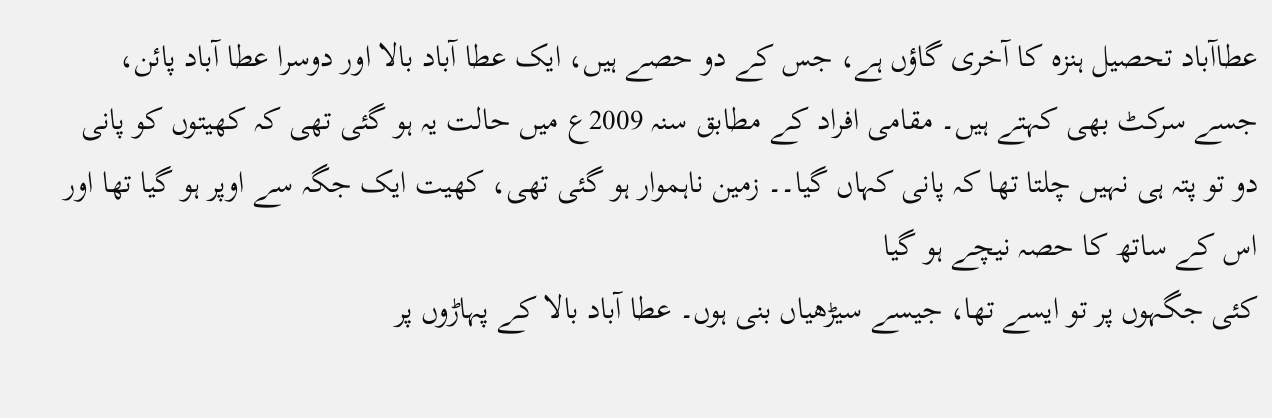عطاآباد تحصیل ہنزہ کا آخری گاؤں ہے، جس کے دو حصے ہیں، ایک عطا آباد بالا اور دوسرا عطا آباد پائن، جسے سرکٹ بھی کہتے ہیں۔ مقامی افراد کے مطابق سنہ 2009ع میں حالت یہ ہو گئی تھی کہ کھیتوں کو پانی دو تو پتہ ہی نہیں چلتا تھا کہ پانی کہاں گیا۔۔ زمین ناہموار ہو گئی تھی، کھیت ایک جگہ سے اوپر ہو گیا تھا اور اس کے ساتھ کا حصہ نیچے ہو گیا
کئی جگہوں پر تو ایسے تھا، جیسے سیڑھیاں بنی ہوں۔ عطا آباد بالا کے پہاڑوں پر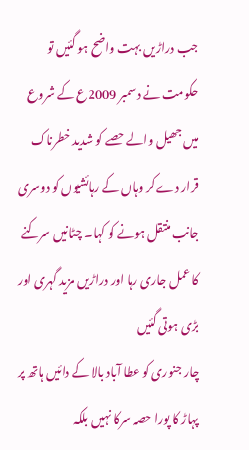جب دراڑیں بہت واضح ہو گئیں تو حکومت نے دسمبر 2009ع کے شروع میں جھیل والے حصے کو شدید خطرناک قرار دے کر وہاں کے رہائشیوں کو دوسری جانب منتقل ہونے کو کہا۔ چٹانیں سرکنے کا عمل جاری رہا اور دراڑیں مزید گہری اور بڑی ہوتی گئیں
چار جنوری کو عطا آباد بالا کے دائیں ہاتھ پر پہاڑ کا پورا حصہ سرکا نہیں بلکہ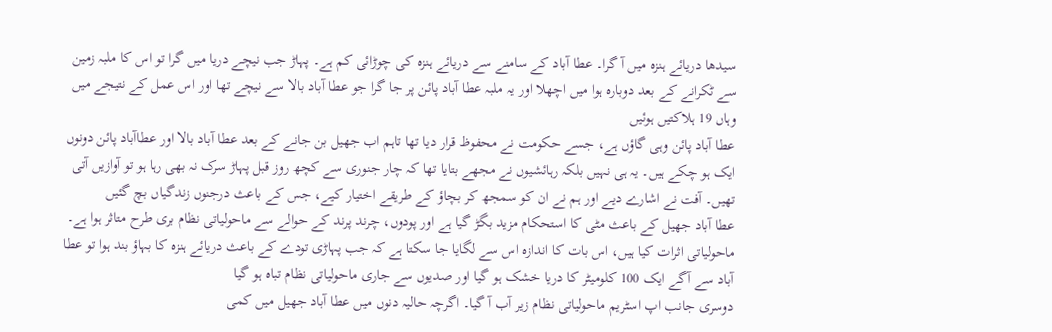سیدھا دریائے ہنزہ میں آ گرا۔ عطا آباد کے سامنے سے دریائے ہنزہ کی چوڑائی کم ہے۔ پہاڑ جب نیچے دریا میں گرا تو اس کا ملبہ زمین سے ٹکرانے کے بعد دوبارہ ہوا میں اچھلا اور یہ ملبہ عطا آباد پائن پر جا گرا جو عطا آباد بالا سے نیچے تھا اور اس عمل کے نتیجے میں وہاں 19 ہلاکتیں ہوئیں
عطا آباد پائن وہی گاؤں ہے، جسے حکومت نے محفوظ قرار دیا تھا تاہم اب جھیل بن جانے کے بعد عطا آباد بالا اور عطاآباد پائن دونوں ایک ہو چکے ہیں۔ یہ ہی نہیں بلکہ رہائشیوں نے مجھے بتایا تھا کہ چار جنوری سے کچھ روز قبل پہاڑ سرک نہ بھی رہا ہو تو آوازیں آتی تھیں۔ آفت نے اشارے دیے اور ہم نے ان کو سمجھ کر بچاؤ کے طریقے اختیار کیے، جس کے باعث درجنوں زندگیاں بچ گئیں
عطا آباد جھیل کے باعث مٹی کا استحکام مزید بگڑ گیا ہے اور پودوں، چرند پرند کے حوالے سے ماحولیاتی نظام بری طرح متاثر ہوا ہے۔ ماحولیاتی اثرات کیا ہیں، اس بات کا اندازہ اس سے لگایا جا سکتا ہے کہ جب پہاڑی تودے کے باعث دریائے ہنزہ کا بہاؤ بند ہوا تو عطا آباد سے آگے ایک 100 کلومیٹر کا دریا خشک ہو گیا اور صدیوں سے جاری ماحولیاتی نظام تباہ ہو گیا
دوسری جانب اپ اسٹریم ماحولیاتی نظام زیر آب آ گیا۔ اگرچہ حالیہ دنوں میں عطا آباد جھیل میں کمی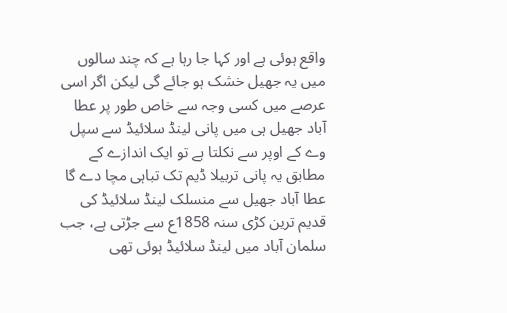واقع ہوئی ہے اور کہا جا رہا ہے کہ چند سالوں میں یہ جھیل خشک ہو جائے گی لیکن اگر اسی عرصے میں کسی وجہ سے خاص طور پر عطا آباد جھیل ہی میں پانی لینڈ سلائیڈ سے سپل وے کے اوپر سے نکلتا ہے تو ایک اندازے کے مطابق یہ پانی تربیلا ڈیم تک تباہی مچا دے گا
عطا آباد جھیل سے منسلک لینڈ سلائیڈ کی قدیم ترین کڑی سنہ 1858ع سے جڑتی ہے، جب سلمان آباد میں لینڈ سلائیڈ ہوئی تھی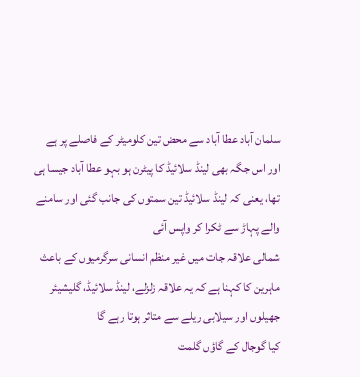سلمان آباد عطا آباد سے محض تین کلومیٹر کے فاصلے پر ہے اور اس جگہ بھی لینڈ سلائیڈ کا پیٹرن ہو بہو عطا آباد جیسا ہی تھا، یعنی کہ لینڈ سلائیڈ تین سمتوں کی جانب گئی اور سامنے والے پہاڑ سے ٹکرا کر واپس آئی
شمالی علاقہ جات میں غیر منظم انسانی سرگرمیوں کے باعث ماہرین کا کہنا ہے کہ یہ علاقہ زلزلے، لینڈ سلائیڈ، گلیشیئر جھیلوں اور سیلابی ریلے سے متاثر ہوتا رہے گا
کیا گوجال کے گاؤں گلمت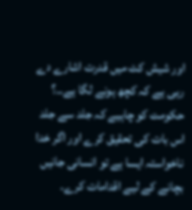اور شیش کٹ میں قدرت اشارے دے رہی ہے کہ کچھ ہونے لگا ہے۔۔؟
حکومت کو چاہیے کہ جلد سے جلد اس بات کی تحقیق کرے اور اگر خدا ناخواستہ ایسا ہے تو انسانی جانیں بچانے کے لیے اقدامات کرے۔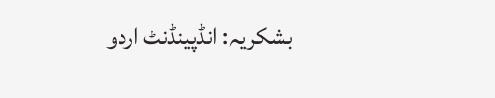بشکریہ: انڈپینڈنٹ اردو